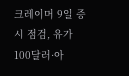크레이머 9일 증시 점검, 유가 100달러·아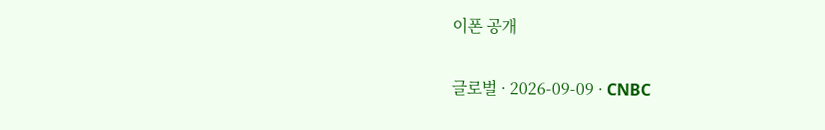이폰 공개

글로벌 · 2026-09-09 · CNBC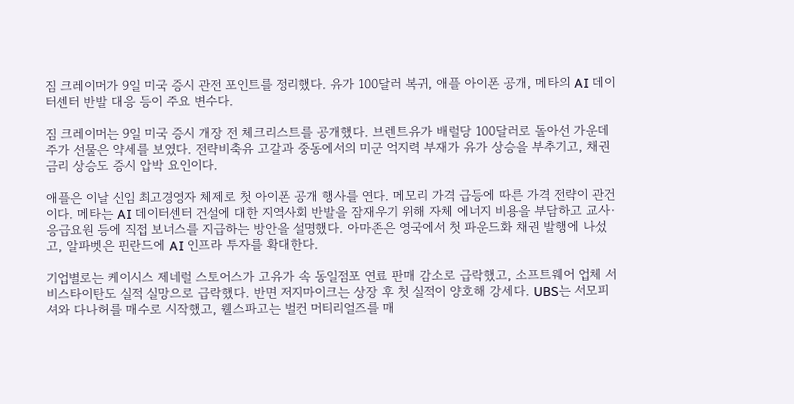짐 크레이머가 9일 미국 증시 관전 포인트를 정리했다. 유가 100달러 복귀, 애플 아이폰 공개, 메타의 AI 데이터센터 반발 대응 등이 주요 변수다.

짐 크레이머는 9일 미국 증시 개장 전 체크리스트를 공개했다. 브렌트유가 배럴당 100달러로 돌아선 가운데 주가 선물은 약세를 보였다. 전략비축유 고갈과 중동에서의 미군 억지력 부재가 유가 상승을 부추기고, 채권금리 상승도 증시 압박 요인이다.

애플은 이날 신임 최고경영자 체제로 첫 아이폰 공개 행사를 연다. 메모리 가격 급등에 따른 가격 전략이 관건이다. 메타는 AI 데이터센터 건설에 대한 지역사회 반발을 잠재우기 위해 자체 에너지 비용을 부담하고 교사·응급요원 등에 직접 보너스를 지급하는 방안을 설명했다. 아마존은 영국에서 첫 파운드화 채권 발행에 나섰고, 알파벳은 핀란드에 AI 인프라 투자를 확대한다.

기업별로는 케이시스 제네럴 스토어스가 고유가 속 동일점포 연료 판매 감소로 급락했고, 소프트웨어 업체 서비스타이탄도 실적 실망으로 급락했다. 반면 저지마이크는 상장 후 첫 실적이 양호해 강세다. UBS는 서모피셔와 다나허를 매수로 시작했고, 웰스파고는 벌컨 머티리얼즈를 매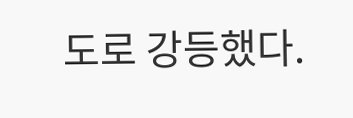도로 강등했다.